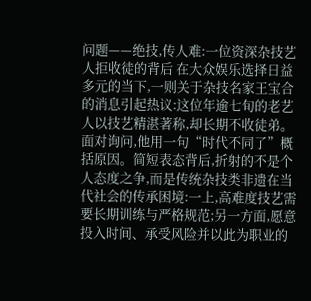问题——绝技,传人难:一位资深杂技艺人拒收徒的背后 在大众娱乐选择日益多元的当下,一则关于杂技名家王宝合的消息引起热议:这位年逾七旬的老艺人以技艺精湛著称,却长期不收徒弟。面对询问,他用一句“时代不同了”概括原因。简短表态背后,折射的不是个人态度之争,而是传统杂技类非遗在当代社会的传承困境:一上,高难度技艺需要长期训练与严格规范;另一方面,愿意投入时间、承受风险并以此为职业的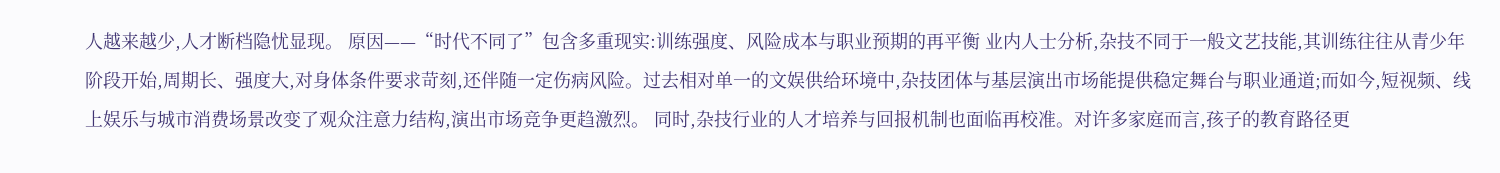人越来越少,人才断档隐忧显现。 原因——“时代不同了”包含多重现实:训练强度、风险成本与职业预期的再平衡 业内人士分析,杂技不同于一般文艺技能,其训练往往从青少年阶段开始,周期长、强度大,对身体条件要求苛刻,还伴随一定伤病风险。过去相对单一的文娱供给环境中,杂技团体与基层演出市场能提供稳定舞台与职业通道;而如今,短视频、线上娱乐与城市消费场景改变了观众注意力结构,演出市场竞争更趋激烈。 同时,杂技行业的人才培养与回报机制也面临再校准。对许多家庭而言,孩子的教育路径更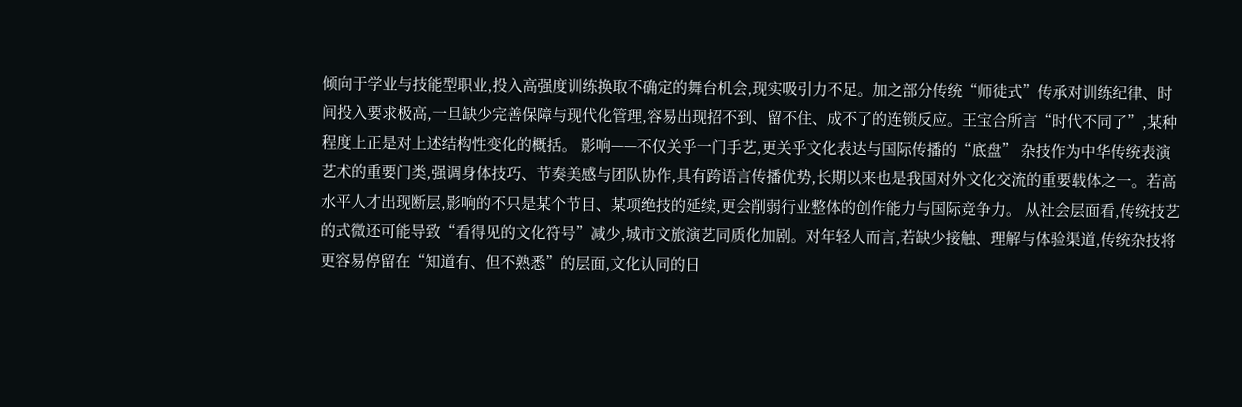倾向于学业与技能型职业,投入高强度训练换取不确定的舞台机会,现实吸引力不足。加之部分传统“师徒式”传承对训练纪律、时间投入要求极高,一旦缺少完善保障与现代化管理,容易出现招不到、留不住、成不了的连锁反应。王宝合所言“时代不同了”,某种程度上正是对上述结构性变化的概括。 影响——不仅关乎一门手艺,更关乎文化表达与国际传播的“底盘” 杂技作为中华传统表演艺术的重要门类,强调身体技巧、节奏美感与团队协作,具有跨语言传播优势,长期以来也是我国对外文化交流的重要载体之一。若高水平人才出现断层,影响的不只是某个节目、某项绝技的延续,更会削弱行业整体的创作能力与国际竞争力。 从社会层面看,传统技艺的式微还可能导致“看得见的文化符号”减少,城市文旅演艺同质化加剧。对年轻人而言,若缺少接触、理解与体验渠道,传统杂技将更容易停留在“知道有、但不熟悉”的层面,文化认同的日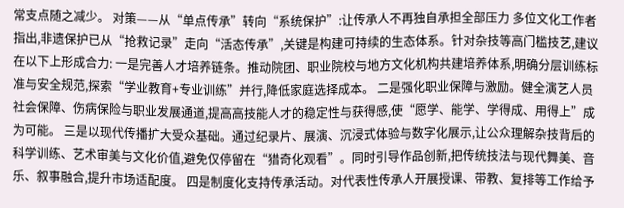常支点随之减少。 对策——从“单点传承”转向“系统保护”:让传承人不再独自承担全部压力 多位文化工作者指出,非遗保护已从“抢救记录”走向“活态传承”,关键是构建可持续的生态体系。针对杂技等高门槛技艺,建议在以下上形成合力: 一是完善人才培养链条。推动院团、职业院校与地方文化机构共建培养体系,明确分层训练标准与安全规范,探索“学业教育+专业训练”并行,降低家庭选择成本。 二是强化职业保障与激励。健全演艺人员社会保障、伤病保险与职业发展通道,提高高技能人才的稳定性与获得感,使“愿学、能学、学得成、用得上”成为可能。 三是以现代传播扩大受众基础。通过纪录片、展演、沉浸式体验与数字化展示,让公众理解杂技背后的科学训练、艺术审美与文化价值,避免仅停留在“猎奇化观看”。同时引导作品创新,把传统技法与现代舞美、音乐、叙事融合,提升市场适配度。 四是制度化支持传承活动。对代表性传承人开展授课、带教、复排等工作给予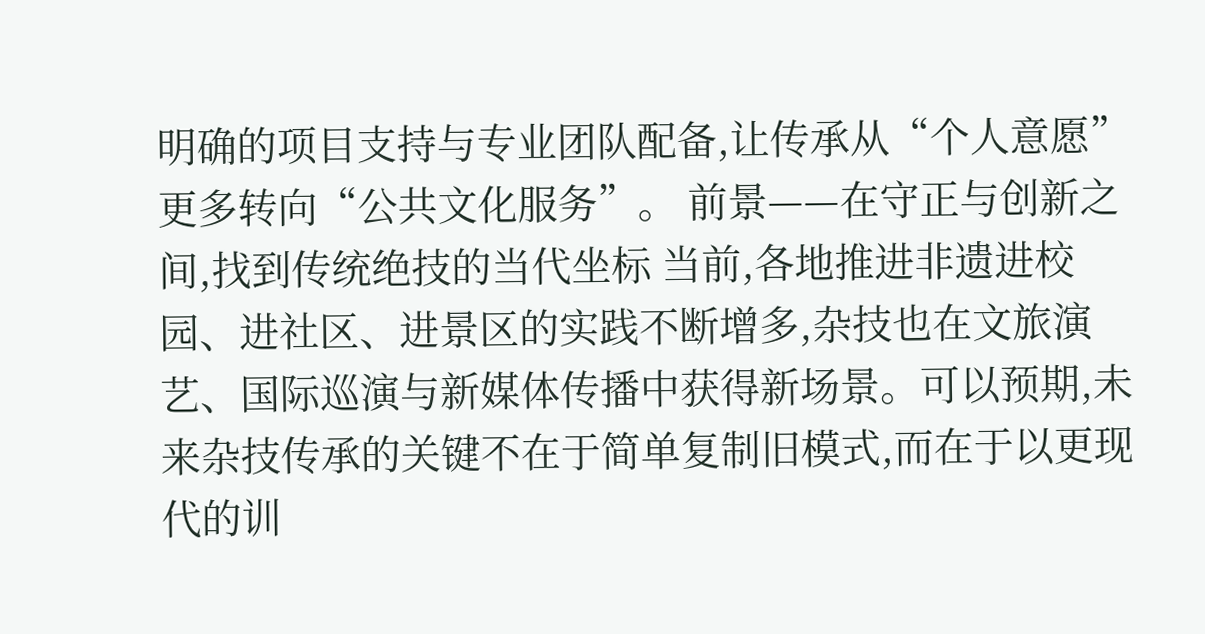明确的项目支持与专业团队配备,让传承从“个人意愿”更多转向“公共文化服务”。 前景——在守正与创新之间,找到传统绝技的当代坐标 当前,各地推进非遗进校园、进社区、进景区的实践不断增多,杂技也在文旅演艺、国际巡演与新媒体传播中获得新场景。可以预期,未来杂技传承的关键不在于简单复制旧模式,而在于以更现代的训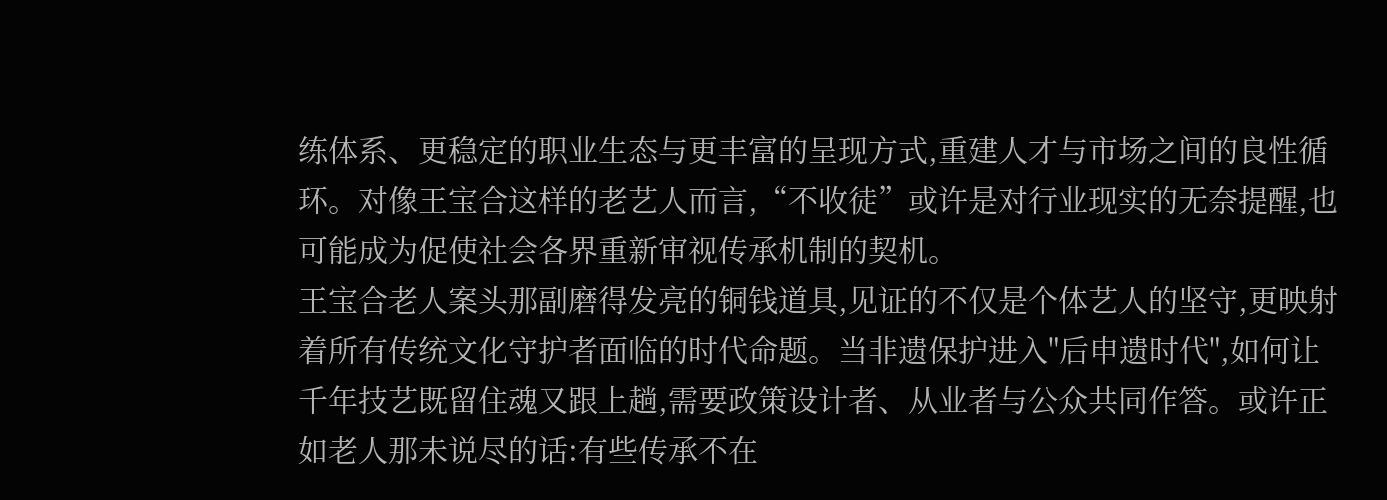练体系、更稳定的职业生态与更丰富的呈现方式,重建人才与市场之间的良性循环。对像王宝合这样的老艺人而言,“不收徒”或许是对行业现实的无奈提醒,也可能成为促使社会各界重新审视传承机制的契机。
王宝合老人案头那副磨得发亮的铜钱道具,见证的不仅是个体艺人的坚守,更映射着所有传统文化守护者面临的时代命题。当非遗保护进入"后申遗时代",如何让千年技艺既留住魂又跟上趟,需要政策设计者、从业者与公众共同作答。或许正如老人那未说尽的话:有些传承不在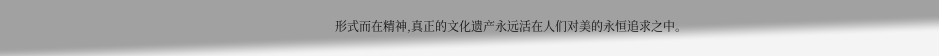形式而在精神,真正的文化遗产永远活在人们对美的永恒追求之中。